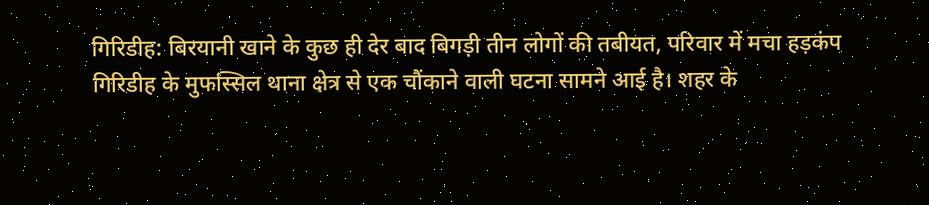गिरिडीह: बिरयानी खाने के कुछ ही देर बाद बिगड़ी तीन लोगों की तबीयत, परिवार में मचा हड़कंप
गिरिडीह के मुफस्सिल थाना क्षेत्र से एक चौंकाने वाली घटना सामने आई है। शहर के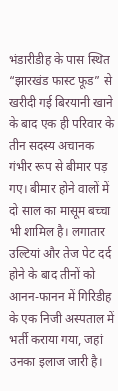भंडारीडीह के पास स्थित “झारखंड फास्ट फूड” से खरीदी गई बिरयानी खाने के बाद एक ही परिवार के तीन सदस्य अचानक गंभीर रूप से बीमार पड़ गए। बीमार होने वालों में दो साल का मासूम बच्चा भी शामिल है। लगातार उल्टियां और तेज पेट दर्द होने के बाद तीनों को आनन-फानन में गिरिडीह के एक निजी अस्पताल में भर्ती कराया गया, जहां उनका इलाज जारी है।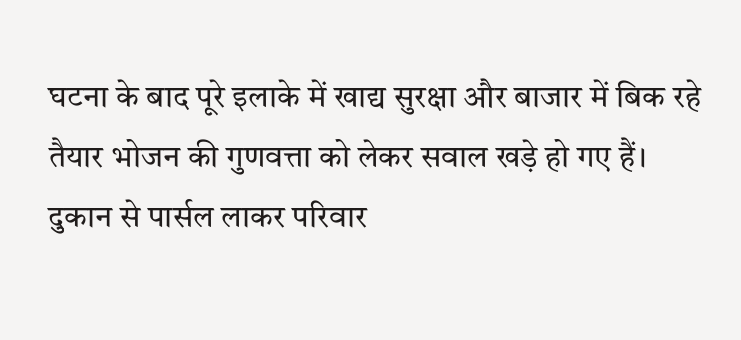घटना के बाद पूरे इलाके में खाद्य सुरक्षा और बाजार में बिक रहे तैयार भोजन की गुणवत्ता को लेकर सवाल खड़े हो गए हैं।
दुकान से पार्सल लाकर परिवार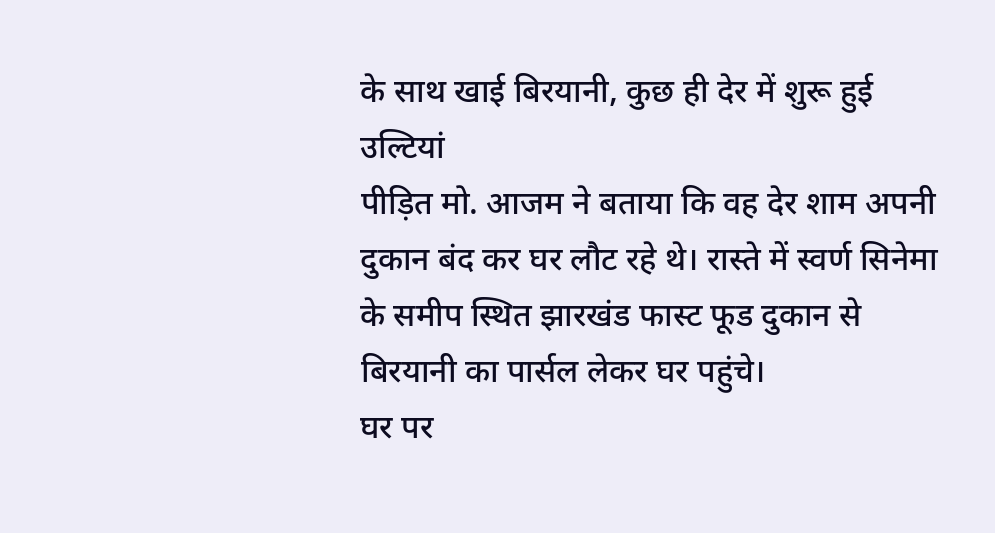के साथ खाई बिरयानी, कुछ ही देर में शुरू हुई उल्टियां
पीड़ित मो. आजम ने बताया कि वह देर शाम अपनी दुकान बंद कर घर लौट रहे थे। रास्ते में स्वर्ण सिनेमा के समीप स्थित झारखंड फास्ट फूड दुकान से बिरयानी का पार्सल लेकर घर पहुंचे।
घर पर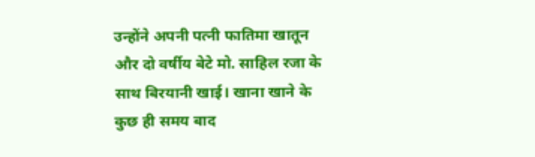उन्होंने अपनी पत्नी फातिमा खातून और दो वर्षीय बेटे मो. साहिल रजा के साथ बिरयानी खाई। खाना खाने के कुछ ही समय बाद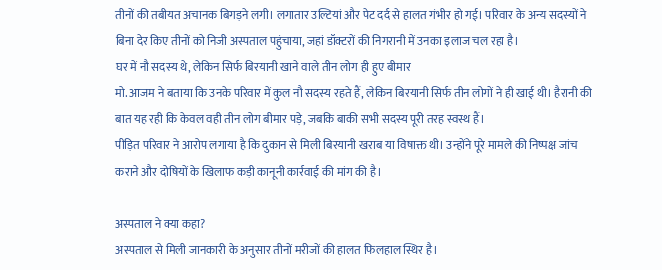तीनों की तबीयत अचानक बिगड़ने लगी। लगातार उल्टियां और पेट दर्द से हालत गंभीर हो गई। परिवार के अन्य सदस्यों ने बिना देर किए तीनों को निजी अस्पताल पहुंचाया, जहां डॉक्टरों की निगरानी में उनका इलाज चल रहा है।
घर में नौ सदस्य थे, लेकिन सिर्फ बिरयानी खाने वाले तीन लोग ही हुए बीमार
मो. आजम ने बताया कि उनके परिवार में कुल नौ सदस्य रहते हैं, लेकिन बिरयानी सिर्फ तीन लोगों ने ही खाई थी। हैरानी की बात यह रही कि केवल वही तीन लोग बीमार पड़े, जबकि बाकी सभी सदस्य पूरी तरह स्वस्थ हैं।
पीड़ित परिवार ने आरोप लगाया है कि दुकान से मिली बिरयानी खराब या विषाक्त थी। उन्होंने पूरे मामले की निष्पक्ष जांच कराने और दोषियों के खिलाफ कड़ी कानूनी कार्रवाई की मांग की है।

अस्पताल ने क्या कहा?
अस्पताल से मिली जानकारी के अनुसार तीनों मरीजों की हालत फिलहाल स्थिर है।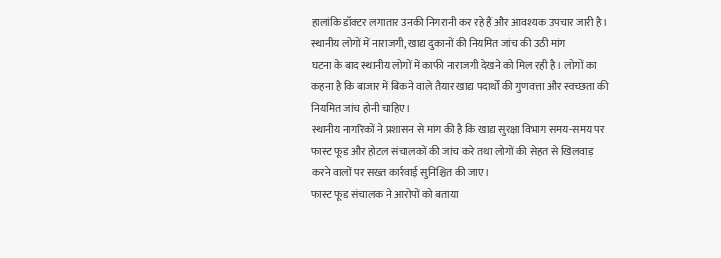हालांकि डॉक्टर लगातार उनकी निगरानी कर रहे हैं और आवश्यक उपचार जारी है।
स्थानीय लोगों में नाराजगी, खाद्य दुकानों की नियमित जांच की उठी मांग
घटना के बाद स्थानीय लोगों में काफी नाराजगी देखने को मिल रही है। लोगों का कहना है कि बाजार में बिकने वाले तैयार खाद्य पदार्थों की गुणवत्ता और स्वच्छता की नियमित जांच होनी चाहिए।
स्थानीय नागरिकों ने प्रशासन से मांग की है कि खाद्य सुरक्षा विभाग समय-समय पर फास्ट फूड और होटल संचालकों की जांच करे तथा लोगों की सेहत से खिलवाड़ करने वालों पर सख्त कार्रवाई सुनिश्चित की जाए।
फास्ट फूड संचालक ने आरोपों को बताया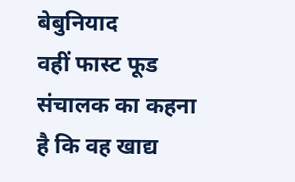बेबुनियाद
वहीं फास्ट फूड संचालक का कहना है कि वह खाद्य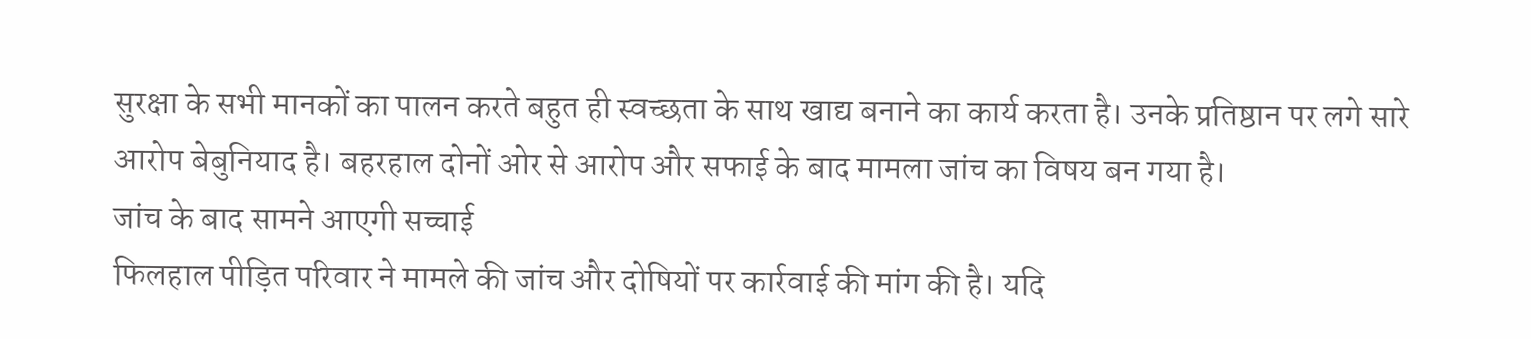सुरक्षा के सभी मानकों का पालन करते बहुत ही स्वच्छता के साथ खाद्य बनाने का कार्य करता है। उनके प्रतिष्ठान पर लगे सारे आरोप बेबुनियाद है। बहरहाल दोनों ओर से आरोप और सफाई के बाद मामला जांच का विषय बन गया है।
जांच के बाद सामने आएगी सच्चाई
फिलहाल पीड़ित परिवार ने मामले की जांच और दोषियों पर कार्रवाई की मांग की है। यदि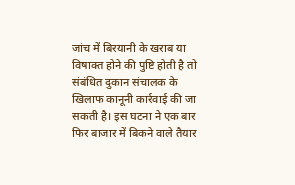जांच में बिरयानी के खराब या विषाक्त होने की पुष्टि होती है तो संबंधित दुकान संचालक के खिलाफ कानूनी कार्रवाई की जा सकती है। इस घटना ने एक बार फिर बाजार में बिकने वाले तैयार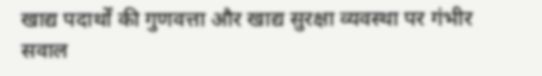खाद्य पदार्थों की गुणवत्ता और खाद्य सुरक्षा व्यवस्था पर गंभीर सवाल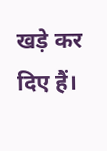खड़े कर दिए हैं।